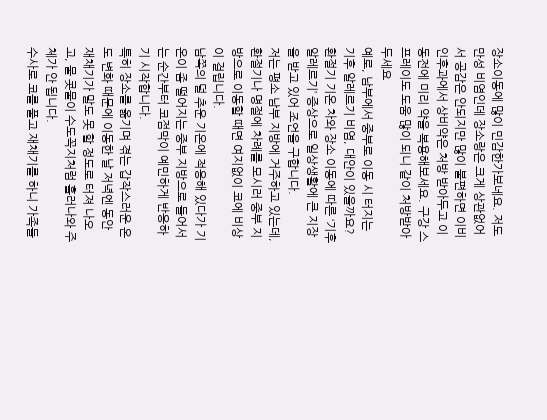장소이동에 많이 민감한가보네요. 저도 만성 비염인데 장소랑은 크게 상관없어서 공감은 안되지만 많이 불편하면 이비인후과에서 상비약은 처방 받아두고 이동전에 미리 약을 복용해보세요. 구강 스프레이도 도움 많이 되니 같이 처방받아두세요
예로, 남부에서 중부로 이동 시 터지는 기후 알레르기 비염, 대안이 있을까요?
환절기 기온 차와 장소 이동에 따른 ‘기후 알레르기’ 증상으로 일상생활에 큰 지장을 받고 있어 조언을 구합니다.
저는 평소 남부 지방에 거주하고 있는데, 환절기나 명절에 차례를 모시러 중부 지방으로 이동할 때면 여지없이 코에 비상이 걸립니다.
남쪽의 덜 추운 기온에 적응해 있다가 기온이 좀 떨어지는 중부 지방으로 들어서는 순간부터 코점막이 예민하게 반응하기 시작합니다.
특히 장소를 옮기며 겪는 갑작스러운 온도 변화 때문에 이동한 날 저녁엔 동안 재채기가 말도 못 할 정도로 터져 나오고, 물 콧물이 수도꼭지처럼 흘러나와 주체가 안 됩니다.
수사로 코를 풀고 재채기를 하니 가족들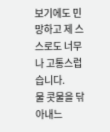보기에도 민망하고 제 스스로도 너무나 고통스럽습니다.
물 콧물을 닦아내느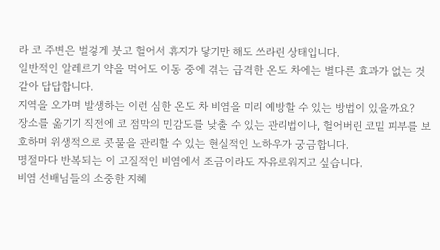라 코 주변은 벌겋게 붓고 헐어서 휴지가 닿기만 해도 쓰라린 상태입니다.
일반적인 알레르기 약을 먹어도 이동 중에 겪는 급격한 온도 차에는 별다른 효과가 없는 것 같아 답답합니다.
지역을 오가며 발생하는 이런 심한 온도 차 비염을 미리 예방할 수 있는 방법이 있을까요?
장소를 옮기기 직전에 코 점막의 민감도를 낮출 수 있는 관리법이나, 헐어버린 코밑 피부를 보호하며 위생적으로 콧물을 관리할 수 있는 현실적인 노하우가 궁금합니다.
명절마다 반복되는 이 고질적인 비염에서 조금이라도 자유로워지고 싶습니다.
비염 선배님들의 소중한 지혜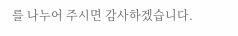를 나누어 주시면 감사하겠습니다.